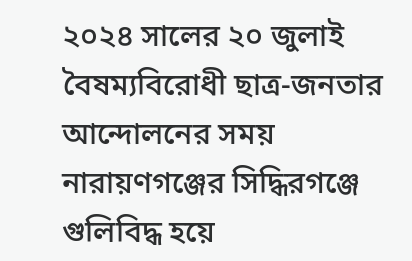২০২৪ সালের ২০ জুলাই বৈষম্যবিরোধী ছাত্র-জনতার আন্দোলনের সময় নারায়ণগঞ্জের সিদ্ধিরগঞ্জে গুলিবিদ্ধ হয়ে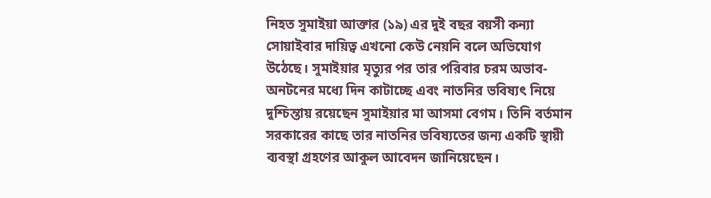নিহত সুমাইয়া আক্তার (১৯) এর দুই বছর বয়সী কন্যা সোয়াইবার দায়িত্ব এখনো কেউ নেয়নি বলে অভিযোগ উঠেছে। সুমাইয়ার মৃত্যুর পর তার পরিবার চরম অভাব-অনটনের মধ্যে দিন কাটাচ্ছে এবং নাতনির ভবিষ্যৎ নিয়ে দুশ্চিন্তায় রয়েছেন সুমাইয়ার মা আসমা বেগম। তিনি বর্তমান সরকারের কাছে তার নাতনির ভবিষ্যতের জন্য একটি স্থায়ী ব্যবস্থা গ্রহণের আকুল আবেদন জানিয়েছেন।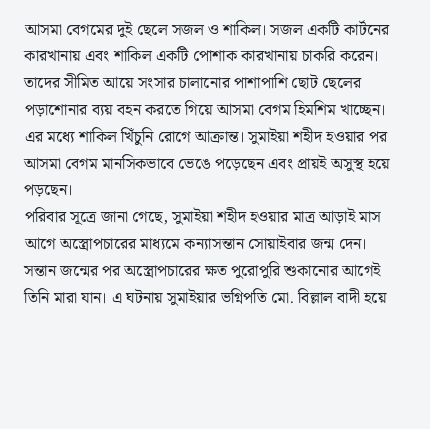আসমা বেগমের দুই ছেলে সজল ও শাকিল। সজল একটি কার্টনের কারখানায় এবং শাকিল একটি পোশাক কারখানায় চাকরি করেন। তাদের সীমিত আয়ে সংসার চালানোর পাশাপাশি ছোট ছেলের পড়াশোনার ব্যয় বহন করতে গিয়ে আসমা বেগম হিমশিম খাচ্ছেন। এর মধ্যে শাকিল খিঁচুনি রোগে আক্রান্ত। সুমাইয়া শহীদ হওয়ার পর আসমা বেগম মানসিকভাবে ভেঙে পড়েছেন এবং প্রায়ই অসুস্থ হয়ে পড়ছেন।
পরিবার সূত্রে জানা গেছে, সুমাইয়া শহীদ হওয়ার মাত্র আড়াই মাস আগে অস্ত্রোপচারের মাধ্যমে কন্যাসন্তান সোয়াইবার জন্ম দেন। সন্তান জন্মের পর অস্ত্রোপচারের ক্ষত পুরোপুরি শুকানোর আগেই তিনি মারা যান। এ ঘটনায় সুমাইয়ার ভগ্নিপতি মো. বিল্লাল বাদী হয়ে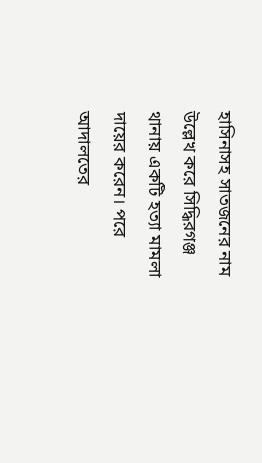হাসিনাসহ সাতজনের নাম উল্লেখ করে সিদ্ধিরগঞ্জ থানায় একটি হত্যা মামলা দায়ের করেন। পরে আদালতের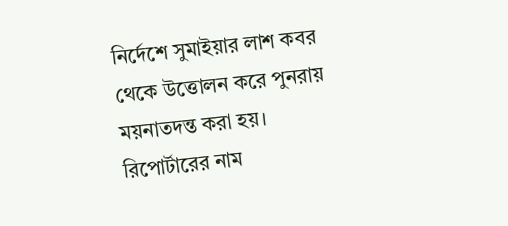নির্দেশে সুমাইয়ার লাশ কবর থেকে উত্তোলন করে পুনরায় ময়নাতদন্ত করা হয়।
রিপোর্টারের নাম